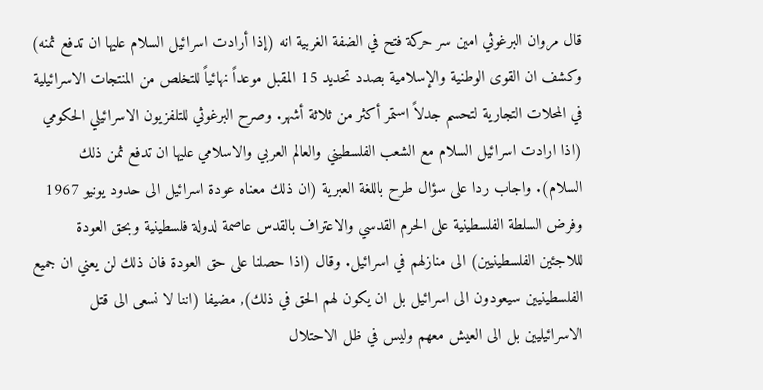قال مروان البرغوثي امين سر حركة فتح في الضفة الغربية انه (إذا أرادت اسرائيل السلام عليها ان تدفع ثمنه) وكشف ان القوى الوطنية والإسلامية بصدد تحديد 15 المقبل موعداً نهائياً للتخلص من المنتجات الاسرائيلية في المحلات التجارية لتحسم جدلاً استمر أكثر من ثلاثة أشهر. وصرح البرغوثي للتلفزيون الاسرائيلي الحكومي (اذا ارادت اسرائيل السلام مع الشعب الفلسطيني والعالم العربي والاسلامي عليها ان تدفع ثمن ذلك السلام). واجاب ردا على سؤال طرح باللغة العبرية (ان ذلك معناه عودة اسرائيل الى حدود يونيو 1967 وفرض السلطة الفلسطينية على الحرم القدسي والاعتراف بالقدس عاصمة لدولة فلسطينية وبحق العودة لللاجئين الفلسطينيين) الى منازلهم في اسرائيل. وقال (اذا حصلنا على حق العودة فان ذلك لن يعني ان جميع الفلسطينيين سيعودون الى اسرائيل بل ان يكون لهم الحق في ذلك), مضيفا (اننا لا نسعى الى قتل الاسرائيليين بل الى العيش معهم وليس في ظل الاحتلال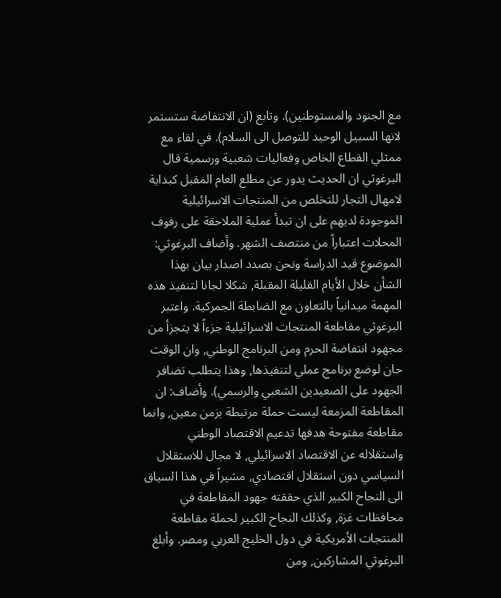مع الجنود والمستوطنين). وتابع (ان الانتفاضة ستستمر لانها السبيل الوحيد للتوصل الى السلام). في لقاء مع ممثلي القطاع الخاص وفعاليات شعبية ورسمية قال البرغوثي ان الحديث يدور عن مطلع العام المقبل كبداية لامهال التجار للتخلص من المنتجات الاسرائيلية الموجودة لديهم على ان تبدأ عملية الملاحقة على رفوف المحلات اعتباراً من منتصف الشهر. وأضاف البرغوثي: الموضوع قيد الدراسة ونحن بصدد اصدار بيان بهذا الشأن خلال الأيام القليلة المقبلة, شكلا لجانا لتنفيذ هذه المهمة ميدانياً بالتعاون مع الضابطة الجمركية. واعتبر البرغوثي مقاطعة المنتجات الاسرائيلية جزءاً لا يتجزأ من مجهود انتفاضة الحرم ومن البرنامج الوطني, وان الوقت حان لوضع برنامج عملي لتنفيذها, وهذا يتطلب تضافر الجهود على الصعيدين الشعبي والرسمي). وأضاف: ان المقاطعة المزمعة ليست حملة مرتبطة بزمن معين, وانما مقاطعة مفتوحة هدفها تدعيم الاقتصاد الوطني واستقلاله عن الاقتصاد الاسرائيلي, لا مجال للاستقلال السياسي دون استقلال اقتصادي, مشيراً في هذا السياق الى النجاح الكبير الذي حققته جهود المقاطعة في محافظات غزة, وكذلك النجاح الكبير لحملة مقاطعة المنتجات الأمريكية في دول الخليج العربي ومصر. وأبلغ البرغوثي المشاركين, ومن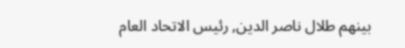بينهم طلال ناصر الدين, رئيس الاتحاد العام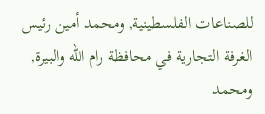للصناعات الفلسطينية, ومحمد أمين رئيس الغرفة التجارية في محافظة رام الله والبيرة, ومحمد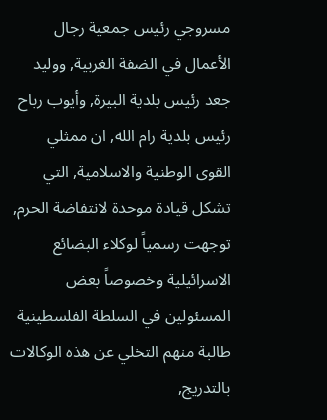مسروجي رئيس جمعية رجال الأعمال في الضفة الغربية, ووليد جعد رئيس بلدية البيرة, وأيوب رباح رئيس بلدية رام الله, ان ممثلي القوى الوطنية والاسلامية, التي تشكل قيادة موحدة لانتفاضة الحرم, توجهت رسمياً لوكلاء البضائع الاسرائيلية وخصوصاً بعض المسئولين في السلطة الفلسطينية طالبة منهم التخلي عن هذه الوكالات بالتدريج,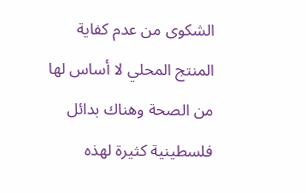الشكوى من عدم كفاية المنتج المحلي لا أساس لها من الصحة وهناك بدائل فلسطينية كثيرة لهذه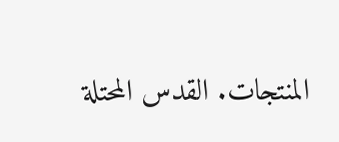المنتجات. القدس المحتلة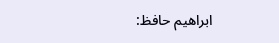ابراهيم حافظ: